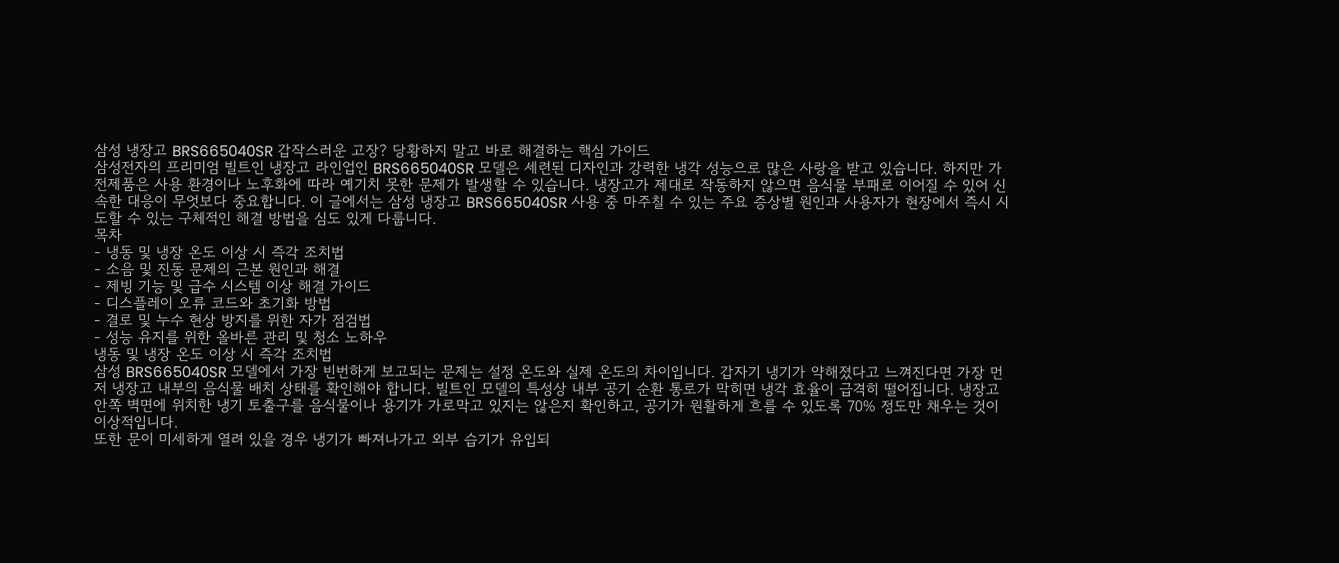삼성 냉장고 BRS665040SR 갑작스러운 고장? 당황하지 말고 바로 해결하는 핵심 가이드
삼성전자의 프리미엄 빌트인 냉장고 라인업인 BRS665040SR 모델은 세련된 디자인과 강력한 냉각 성능으로 많은 사랑을 받고 있습니다. 하지만 가전제품은 사용 환경이나 노후화에 따라 예기치 못한 문제가 발생할 수 있습니다. 냉장고가 제대로 작동하지 않으면 음식물 부패로 이어질 수 있어 신속한 대응이 무엇보다 중요합니다. 이 글에서는 삼성 냉장고 BRS665040SR 사용 중 마주칠 수 있는 주요 증상별 원인과 사용자가 현장에서 즉시 시도할 수 있는 구체적인 해결 방법을 심도 있게 다룹니다.
목차
- 냉동 및 냉장 온도 이상 시 즉각 조치법
- 소음 및 진동 문제의 근본 원인과 해결
- 제빙 기능 및 급수 시스템 이상 해결 가이드
- 디스플레이 오류 코드와 초기화 방법
- 결로 및 누수 현상 방지를 위한 자가 점검법
- 성능 유지를 위한 올바른 관리 및 청소 노하우
냉동 및 냉장 온도 이상 시 즉각 조치법
삼성 BRS665040SR 모델에서 가장 빈번하게 보고되는 문제는 설정 온도와 실제 온도의 차이입니다. 갑자기 냉기가 약해졌다고 느껴진다면 가장 먼저 냉장고 내부의 음식물 배치 상태를 확인해야 합니다. 빌트인 모델의 특성상 내부 공기 순환 통로가 막히면 냉각 효율이 급격히 떨어집니다. 냉장고 안쪽 벽면에 위치한 냉기 토출구를 음식물이나 용기가 가로막고 있지는 않은지 확인하고, 공기가 원활하게 흐를 수 있도록 70% 정도만 채우는 것이 이상적입니다.
또한 문이 미세하게 열려 있을 경우 냉기가 빠져나가고 외부 습기가 유입되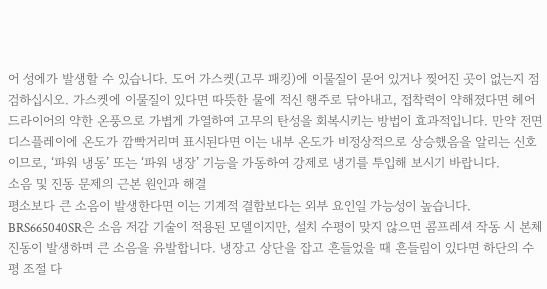어 성에가 발생할 수 있습니다. 도어 가스켓(고무 패킹)에 이물질이 묻어 있거나 찢어진 곳이 없는지 점검하십시오. 가스켓에 이물질이 있다면 따뜻한 물에 적신 행주로 닦아내고, 접착력이 약해졌다면 헤어드라이어의 약한 온풍으로 가볍게 가열하여 고무의 탄성을 회복시키는 방법이 효과적입니다. 만약 전면 디스플레이에 온도가 깜빡거리며 표시된다면 이는 내부 온도가 비정상적으로 상승했음을 알리는 신호이므로, ‘파워 냉동’ 또는 ‘파워 냉장’ 기능을 가동하여 강제로 냉기를 투입해 보시기 바랍니다.
소음 및 진동 문제의 근본 원인과 해결
평소보다 큰 소음이 발생한다면 이는 기계적 결함보다는 외부 요인일 가능성이 높습니다. BRS665040SR은 소음 저감 기술이 적용된 모델이지만, 설치 수평이 맞지 않으면 콤프레셔 작동 시 본체 진동이 발생하며 큰 소음을 유발합니다. 냉장고 상단을 잡고 흔들었을 때 흔들림이 있다면 하단의 수평 조절 다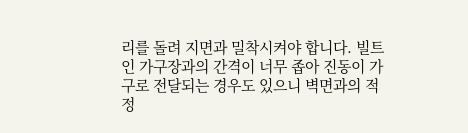리를 돌려 지면과 밀착시켜야 합니다. 빌트인 가구장과의 간격이 너무 좁아 진동이 가구로 전달되는 경우도 있으니 벽면과의 적정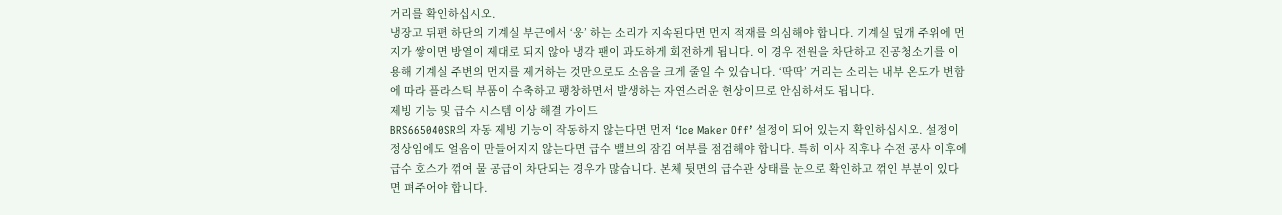거리를 확인하십시오.
냉장고 뒤편 하단의 기계실 부근에서 ‘웅’ 하는 소리가 지속된다면 먼지 적재를 의심해야 합니다. 기계실 덮개 주위에 먼지가 쌓이면 방열이 제대로 되지 않아 냉각 팬이 과도하게 회전하게 됩니다. 이 경우 전원을 차단하고 진공청소기를 이용해 기계실 주변의 먼지를 제거하는 것만으로도 소음을 크게 줄일 수 있습니다. ‘딱딱’ 거리는 소리는 내부 온도가 변함에 따라 플라스틱 부품이 수축하고 팽창하면서 발생하는 자연스러운 현상이므로 안심하셔도 됩니다.
제빙 기능 및 급수 시스템 이상 해결 가이드
BRS665040SR의 자동 제빙 기능이 작동하지 않는다면 먼저 ‘Ice Maker Off’ 설정이 되어 있는지 확인하십시오. 설정이 정상임에도 얼음이 만들어지지 않는다면 급수 밸브의 잠김 여부를 점검해야 합니다. 특히 이사 직후나 수전 공사 이후에 급수 호스가 꺾여 물 공급이 차단되는 경우가 많습니다. 본체 뒷면의 급수관 상태를 눈으로 확인하고 꺾인 부분이 있다면 펴주어야 합니다.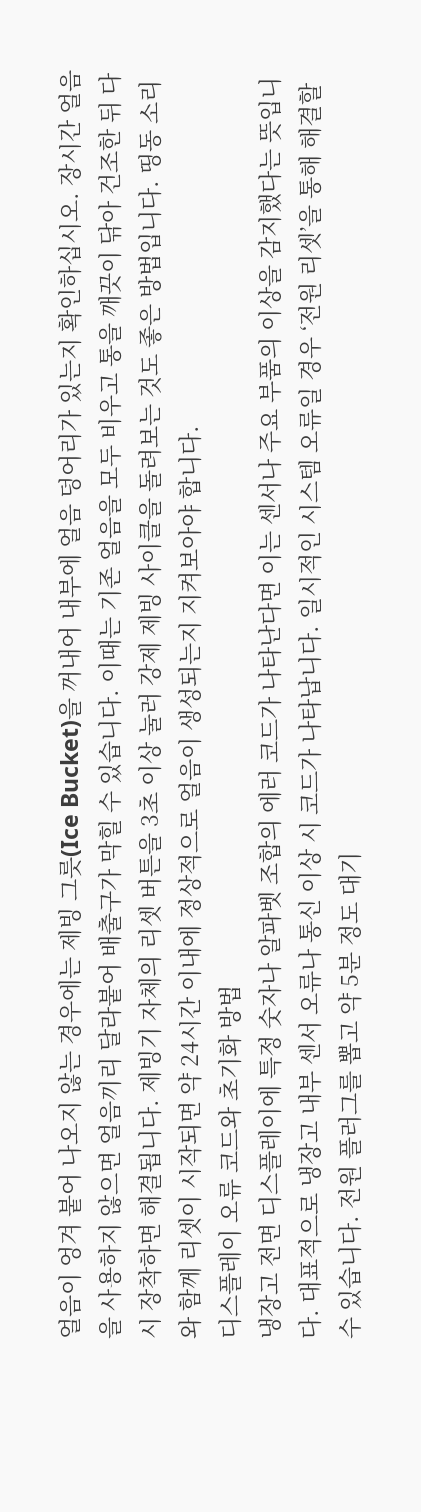얼음이 엉겨 붙어 나오지 않는 경우에는 제빙 그릇(Ice Bucket)을 꺼내어 내부에 얼음 덩어리가 있는지 확인하십시오. 장시간 얼음을 사용하지 않으면 얼음끼리 달라붙어 배출구가 막힐 수 있습니다. 이때는 기존 얼음을 모두 비우고 통을 깨끗이 닦아 건조한 뒤 다시 장착하면 해결됩니다. 제빙기 자체의 리셋 버튼을 3초 이상 눌러 강제 제빙 사이클을 돌려보는 것도 좋은 방법입니다. 띵동 소리와 함께 리셋이 시작되면 약 24시간 이내에 정상적으로 얼음이 생성되는지 지켜보아야 합니다.
디스플레이 오류 코드와 초기화 방법
냉장고 전면 디스플레이에 특정 숫자나 알파벳 조합의 에러 코드가 나타난다면 이는 센서나 주요 부품의 이상을 감지했다는 뜻입니다. 대표적으로 냉장고 내부 센서 오류나 통신 이상 시 코드가 나타납니다. 일시적인 시스템 오류일 경우 ‘전원 리셋’을 통해 해결할 수 있습니다. 전원 플러그를 뽑고 약 5분 정도 대기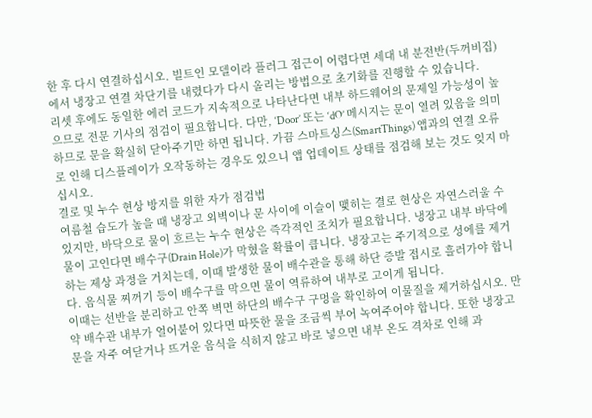한 후 다시 연결하십시오. 빌트인 모델이라 플러그 접근이 어렵다면 세대 내 분전반(두꺼비집)에서 냉장고 연결 차단기를 내렸다가 다시 올리는 방법으로 초기화를 진행할 수 있습니다.
리셋 후에도 동일한 에러 코드가 지속적으로 나타난다면 내부 하드웨어의 문제일 가능성이 높으므로 전문 기사의 점검이 필요합니다. 다만, ‘Door’ 또는 ‘dO’ 메시지는 문이 열려 있음을 의미하므로 문을 확실히 닫아주기만 하면 됩니다. 가끔 스마트싱스(SmartThings) 앱과의 연결 오류로 인해 디스플레이가 오작동하는 경우도 있으니 앱 업데이트 상태를 점검해 보는 것도 잊지 마십시오.
결로 및 누수 현상 방지를 위한 자가 점검법
여름철 습도가 높을 때 냉장고 외벽이나 문 사이에 이슬이 맺히는 결로 현상은 자연스러울 수 있지만, 바닥으로 물이 흐르는 누수 현상은 즉각적인 조치가 필요합니다. 냉장고 내부 바닥에 물이 고인다면 배수구(Drain Hole)가 막혔을 확률이 큽니다. 냉장고는 주기적으로 성에를 제거하는 제상 과정을 거치는데, 이때 발생한 물이 배수관을 통해 하단 증발 접시로 흘러가야 합니다. 음식물 찌꺼기 등이 배수구를 막으면 물이 역류하여 내부로 고이게 됩니다.
이때는 선반을 분리하고 안쪽 벽면 하단의 배수구 구멍을 확인하여 이물질을 제거하십시오. 만약 배수관 내부가 얼어붙어 있다면 따뜻한 물을 조금씩 부어 녹여주어야 합니다. 또한 냉장고 문을 자주 여닫거나 뜨거운 음식을 식히지 않고 바로 넣으면 내부 온도 격차로 인해 과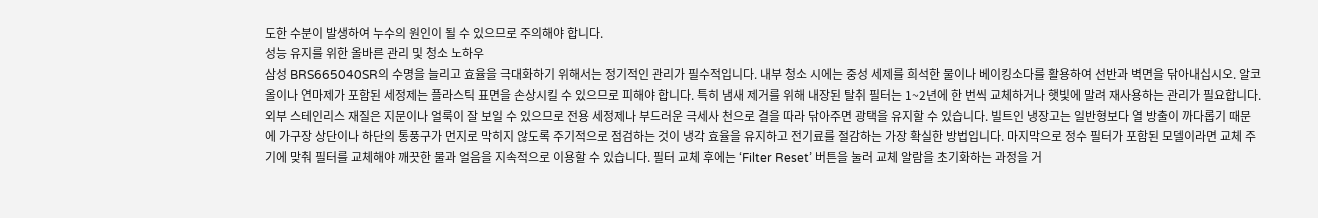도한 수분이 발생하여 누수의 원인이 될 수 있으므로 주의해야 합니다.
성능 유지를 위한 올바른 관리 및 청소 노하우
삼성 BRS665040SR의 수명을 늘리고 효율을 극대화하기 위해서는 정기적인 관리가 필수적입니다. 내부 청소 시에는 중성 세제를 희석한 물이나 베이킹소다를 활용하여 선반과 벽면을 닦아내십시오. 알코올이나 연마제가 포함된 세정제는 플라스틱 표면을 손상시킬 수 있으므로 피해야 합니다. 특히 냄새 제거를 위해 내장된 탈취 필터는 1~2년에 한 번씩 교체하거나 햇빛에 말려 재사용하는 관리가 필요합니다.
외부 스테인리스 재질은 지문이나 얼룩이 잘 보일 수 있으므로 전용 세정제나 부드러운 극세사 천으로 결을 따라 닦아주면 광택을 유지할 수 있습니다. 빌트인 냉장고는 일반형보다 열 방출이 까다롭기 때문에 가구장 상단이나 하단의 통풍구가 먼지로 막히지 않도록 주기적으로 점검하는 것이 냉각 효율을 유지하고 전기료를 절감하는 가장 확실한 방법입니다. 마지막으로 정수 필터가 포함된 모델이라면 교체 주기에 맞춰 필터를 교체해야 깨끗한 물과 얼음을 지속적으로 이용할 수 있습니다. 필터 교체 후에는 ‘Filter Reset’ 버튼을 눌러 교체 알람을 초기화하는 과정을 거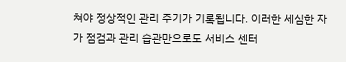쳐야 정상적인 관리 주기가 기록됩니다. 이러한 세심한 자가 점검과 관리 습관만으로도 서비스 센터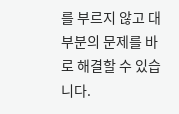를 부르지 않고 대부분의 문제를 바로 해결할 수 있습니다.